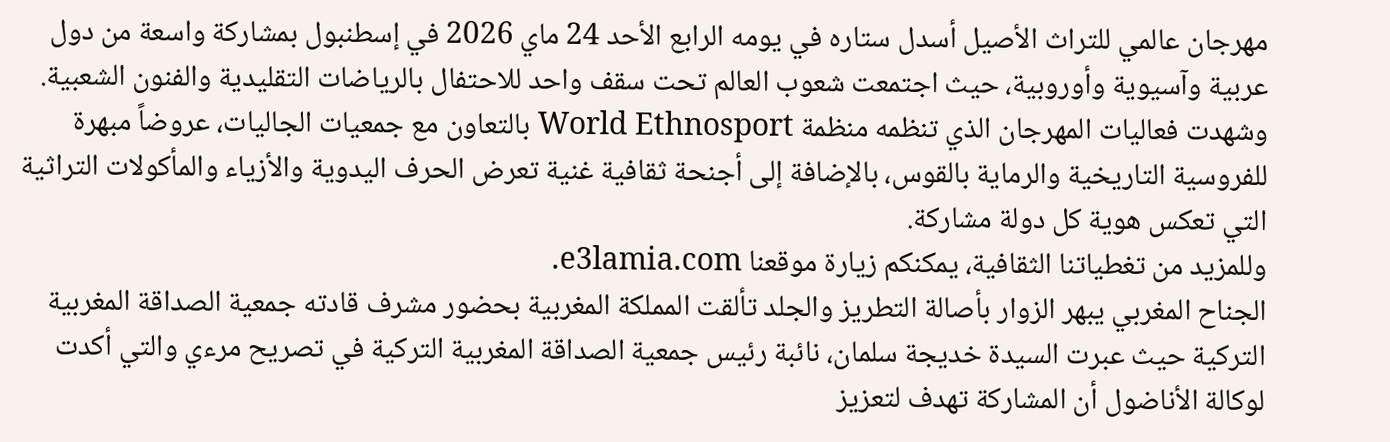مهرجان عالمي للتراث الأصيل أسدل ستاره في يومه الرابع الأحد 24 ماي 2026 في إسطنبول بمشاركة واسعة من دول عربية وآسيوية وأوروبية، حيث اجتمعت شعوب العالم تحت سقف واحد للاحتفال بالرياضات التقليدية والفنون الشعبية. وشهدت فعاليات المهرجان الذي تنظمه منظمة World Ethnosport بالتعاون مع جمعيات الجاليات، عروضاً مبهرة للفروسية التاريخية والرماية بالقوس، بالإضافة إلى أجنحة ثقافية غنية تعرض الحرف اليدوية والأزياء والمأكولات التراثية التي تعكس هوية كل دولة مشاركة.
وللمزيد من تغطياتنا الثقافية، يمكنكم زيارة موقعنا e3lamia.com.
الجناح المغربي يبهر الزوار بأصالة التطريز والجلد تألقت المملكة المغربية بحضور مشرف قادته جمعية الصداقة المغربية التركية حيث عبرت السيدة خديجة سلمان، نائبة رئيس جمعية الصداقة المغربية التركية في تصريح مرءي والتي أكدت لوكالة الأناضول أن المشاركة تهدف لتعزيز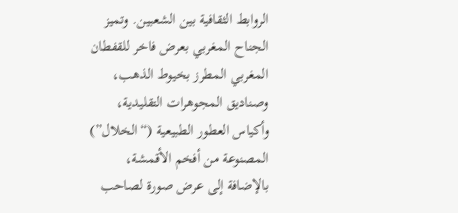الروابط الثقافية بين الشعبين. وتميز الجناح المغربي بعرض فاخر للقفطان المغربي المطرز بخيوط الذهب، وصناديق المجوهرات التقليدية، وأكياس العطور الطبيعية (“الخلال”) المصنوعة من أفخم الأقمشة، بالإضافة إلى عرض صورة لصاحب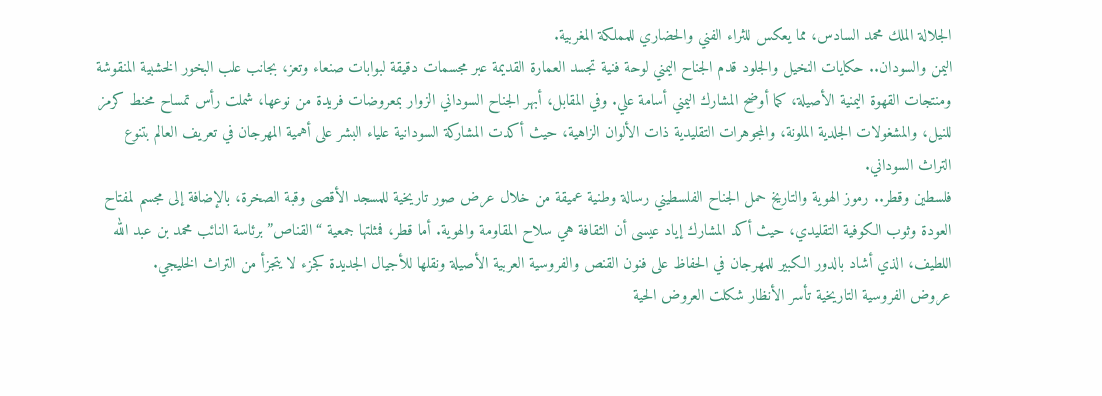الجلالة الملك محمد السادس، مما يعكس للثراء الفني والحضاري للمملكة المغربية.
اليمن والسودان.. حكايات النخيل والجلود قدم الجناح اليمني لوحة فنية تجسد العمارة القديمة عبر مجسمات دقيقة لبوابات صنعاء وتعز، بجانب علب البخور الخشبية المنقوشة ومنتجات القهوة اليمنية الأصيلة، كما أوضح المشارك اليمني أسامة علي. وفي المقابل، أبهر الجناح السوداني الزوار بمعروضات فريدة من نوعها، شملت رأس تمساح محنط كرمز للنيل، والمشغولات الجلدية الملونة، والمجوهرات التقليدية ذات الألوان الزاهية، حيث أكدت المشاركة السودانية علياء البشر على أهمية المهرجان في تعريف العالم بتنوع التراث السوداني.
فلسطين وقطر.. رموز الهوية والتاريخ حمل الجناح الفلسطيني رسالة وطنية عميقة من خلال عرض صور تاريخية للمسجد الأقصى وقبة الصخرة، بالإضافة إلى مجسم لمفتاح العودة وثوب الكوفية التقليدي، حيث أكد المشارك إياد عيسى أن الثقافة هي سلاح المقاومة والهوية. أما قطر، فمثلتها جمعية “القناص” برئاسة النائب محمد بن عبد الله اللطيف، الذي أشاد بالدور الكبير للمهرجان في الحفاظ على فنون القنص والفروسية العربية الأصيلة ونقلها للأجيال الجديدة كجزء لا يتجزأ من التراث الخليجي.
عروض الفروسية التاريخية تأسر الأنظار شكلت العروض الحية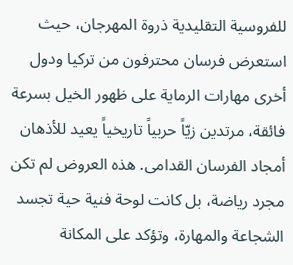للفروسية التقليدية ذروة المهرجان، حيث استعرض فرسان محترفون من تركيا ودول أخرى مهارات الرماية على ظهور الخيل بسرعة فائقة، مرتدين زيّاً حربياً تاريخياً يعيد للأذهان أمجاد الفرسان القدامى. هذه العروض لم تكن مجرد رياضة، بل كانت لوحة فنية حية تجسد الشجاعة والمهارة، وتؤكد على المكانة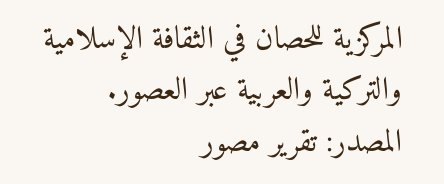المركزية للحصان في الثقافة الإسلامية والتركية والعربية عبر العصور.
المصدر: تقرير مصور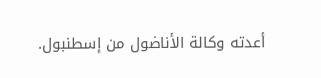أعدته وكالة الأناضول من إسطنبول.